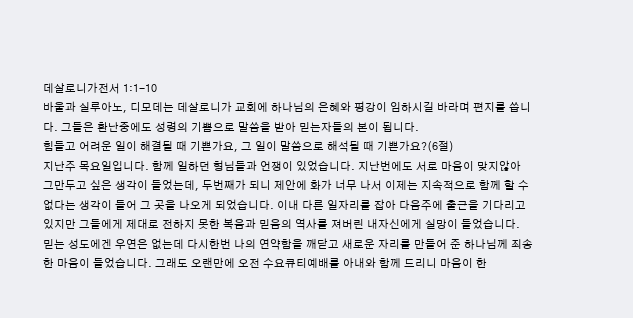데살로니가전서 1:1-10
바울과 실루아노, 디모데는 데살로니가 교회에 하나님의 은혜와 평강이 임하시길 바라며 편지를 씁니다. 그들은 환난중에도 성령의 기쁨으로 말씀을 받아 믿는자들의 본이 됩니다.
힘들고 어려운 일이 해결될 때 기쁜가요, 그 일이 말씀으로 해석될 때 기쁜가요?(6절)
지난주 목요일입니다. 함께 일하던 형님들과 언쟁이 있었습니다. 지난번에도 서로 마음이 맞지않아 그만두고 싶은 생각이 들었는데, 두번째가 되니 제안에 화가 너무 나서 이제는 지속적으로 함께 할 수 없다는 생각이 들어 그 곳을 나오게 되었습니다. 이내 다른 일자리를 잡아 다음주에 출근을 기다리고 있지만 그들에게 제대로 전하지 못한 복음과 믿음의 역사를 져버린 내자신에게 실망이 들었습니다. 믿는 성도에겐 우연은 없는데 다시한번 나의 연약함을 깨닫고 새로운 자리를 만들어 준 하나님께 죄송한 마음이 들었습니다. 그래도 오랜만에 오전 수요큐티예배를 아내와 함께 드리니 마음이 한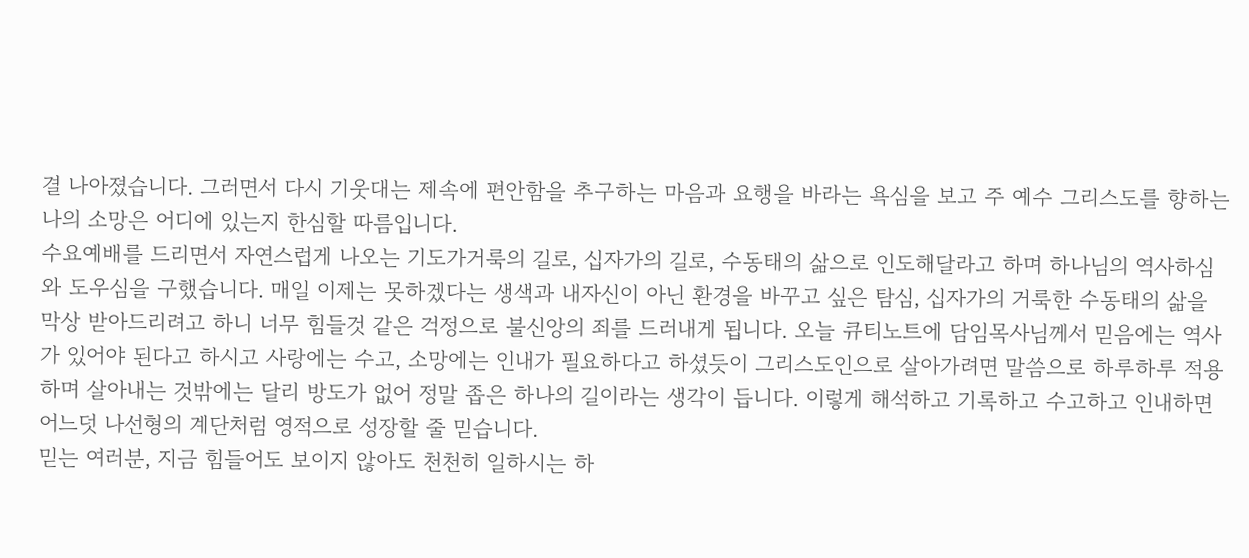결 나아졌습니다. 그러면서 다시 기웃대는 제속에 편안함을 추구하는 마음과 요행을 바라는 욕심을 보고 주 예수 그리스도를 향하는 나의 소망은 어디에 있는지 한심할 따름입니다.
수요예배를 드리면서 자연스럽게 나오는 기도가거룩의 길로, 십자가의 길로, 수동태의 삶으로 인도해달라고 하며 하나님의 역사하심와 도우심을 구했습니다. 매일 이제는 못하겠다는 생색과 내자신이 아닌 환경을 바꾸고 싶은 탐심, 십자가의 거룩한 수동태의 삶을 막상 받아드리려고 하니 너무 힘들것 같은 걱정으로 불신앙의 죄를 드러내게 됩니다. 오늘 큐티노트에 담임목사님께서 믿음에는 역사가 있어야 된다고 하시고 사랑에는 수고, 소망에는 인내가 필요하다고 하셨듯이 그리스도인으로 살아가려면 말씀으로 하루하루 적용하며 살아내는 것밖에는 달리 방도가 없어 정말 좁은 하나의 길이라는 생각이 듭니다. 이렇게 해석하고 기록하고 수고하고 인내하면 어느덧 나선형의 계단처럼 영적으로 성장할 줄 믿습니다.
믿는 여러분, 지금 힘들어도 보이지 않아도 천천히 일하시는 하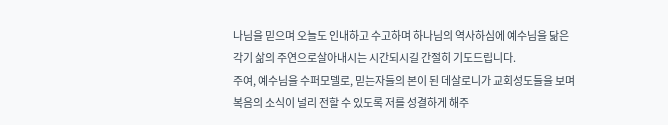나님을 믿으며 오늘도 인내하고 수고하며 하나님의 역사하심에 예수님을 닮은 각기 삶의 주연으로살아내시는 시간되시길 간절히 기도드립니다.
주여, 예수님을 수퍼모델로, 믿는자들의 본이 된 데살로니가 교회성도들을 보며 복음의 소식이 널리 전할 수 있도록 저를 성결하게 해주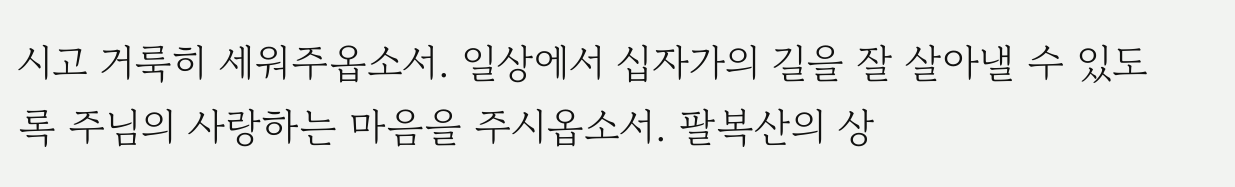시고 거룩히 세워주옵소서. 일상에서 십자가의 길을 잘 살아낼 수 있도록 주님의 사랑하는 마음을 주시옵소서. 팔복산의 상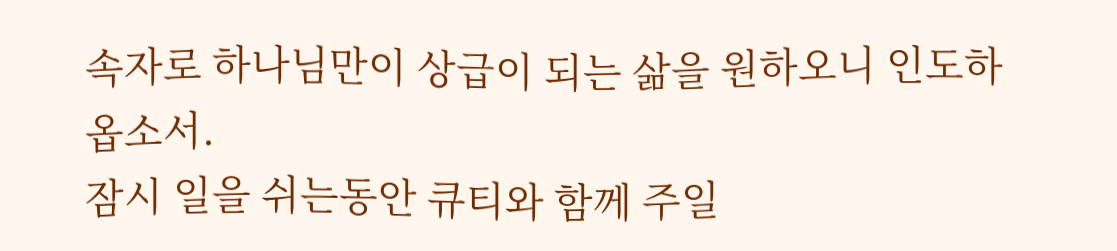속자로 하나님만이 상급이 되는 삶을 원하오니 인도하옵소서.
잠시 일을 쉬는동안 큐티와 함께 주일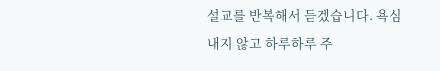설교를 반복해서 듣겠습니다. 욕심내지 않고 하루하루 주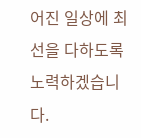어진 일상에 최선을 다하도록 노력하겠습니다.